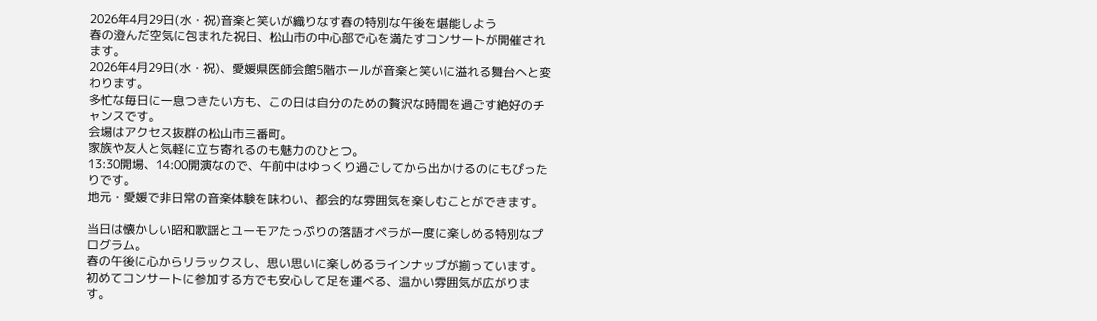2026年4月29日(水・祝)音楽と笑いが織りなす春の特別な午後を堪能しよう
春の澄んだ空気に包まれた祝日、松山市の中心部で心を満たすコンサートが開催されます。
2026年4月29日(水・祝)、愛媛県医師会館5階ホールが音楽と笑いに溢れる舞台へと変わります。
多忙な毎日に一息つきたい方も、この日は自分のための贅沢な時間を過ごす絶好のチャンスです。
会場はアクセス抜群の松山市三番町。
家族や友人と気軽に立ち寄れるのも魅力のひとつ。
13:30開場、14:00開演なので、午前中はゆっくり過ごしてから出かけるのにもぴったりです。
地元・愛媛で非日常の音楽体験を味わい、都会的な雰囲気を楽しむことができます。

当日は懐かしい昭和歌謡とユーモアたっぷりの落語オペラが一度に楽しめる特別なプログラム。
春の午後に心からリラックスし、思い思いに楽しめるラインナップが揃っています。
初めてコンサートに参加する方でも安心して足を運べる、温かい雰囲気が広がります。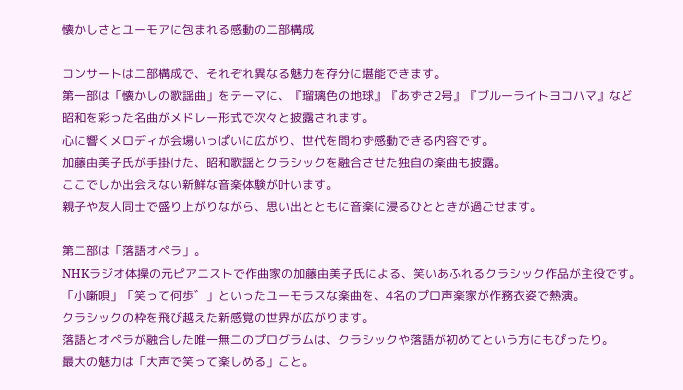懐かしさとユーモアに包まれる感動の二部構成

コンサートは二部構成で、それぞれ異なる魅力を存分に堪能できます。
第一部は「懐かしの歌謡曲」をテーマに、『瑠璃色の地球』『あずさ2号』『ブルーライトヨコハマ』など昭和を彩った名曲がメドレー形式で次々と披露されます。
心に響くメロディが会場いっぱいに広がり、世代を問わず感動できる内容です。
加藤由美子氏が手掛けた、昭和歌謡とクラシックを融合させた独自の楽曲も披露。
ここでしか出会えない新鮮な音楽体験が叶います。
親子や友人同士で盛り上がりながら、思い出とともに音楽に浸るひとときが過ごせます。

第二部は「落語オペラ」。
NHKラジオ体操の元ピアニストで作曲家の加藤由美子氏による、笑いあふれるクラシック作品が主役です。
「小噺唄」「笑って何歩゛」といったユーモラスな楽曲を、4名のプロ声楽家が作務衣姿で熱演。
クラシックの枠を飛び越えた新感覚の世界が広がります。
落語とオペラが融合した唯一無二のプログラムは、クラシックや落語が初めてという方にもぴったり。
最大の魅力は「大声で笑って楽しめる」こと。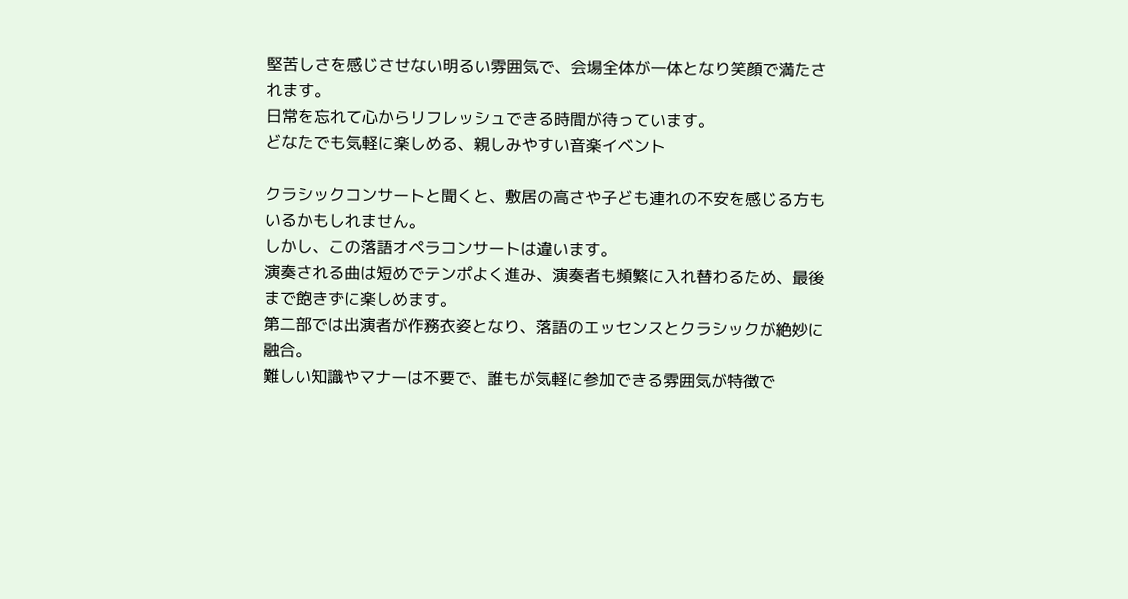堅苦しさを感じさせない明るい雰囲気で、会場全体が一体となり笑顔で満たされます。
日常を忘れて心からリフレッシュできる時間が待っています。
どなたでも気軽に楽しめる、親しみやすい音楽イベント

クラシックコンサートと聞くと、敷居の高さや子ども連れの不安を感じる方もいるかもしれません。
しかし、この落語オペラコンサートは違います。
演奏される曲は短めでテンポよく進み、演奏者も頻繁に入れ替わるため、最後まで飽きずに楽しめます。
第二部では出演者が作務衣姿となり、落語のエッセンスとクラシックが絶妙に融合。
難しい知識やマナーは不要で、誰もが気軽に参加できる雰囲気が特徴で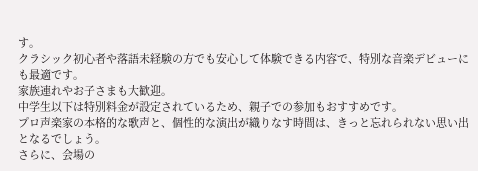す。
クラシック初心者や落語未経験の方でも安心して体験できる内容で、特別な音楽デビューにも最適です。
家族連れやお子さまも大歓迎。
中学生以下は特別料金が設定されているため、親子での参加もおすすめです。
プロ声楽家の本格的な歌声と、個性的な演出が織りなす時間は、きっと忘れられない思い出となるでしょう。
さらに、会場の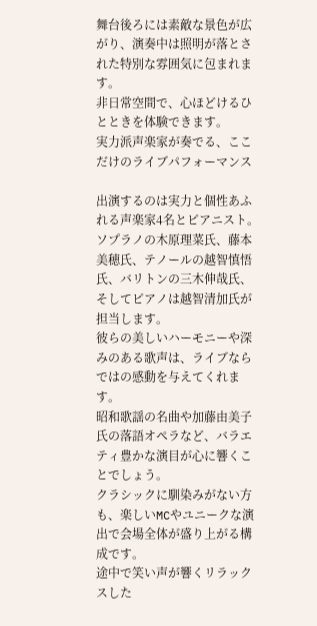舞台後ろには素敵な景色が広がり、演奏中は照明が落とされた特別な雰囲気に包まれます。
非日常空間で、心ほどけるひとときを体験できます。
実力派声楽家が奏でる、ここだけのライブパフォーマンス

出演するのは実力と個性あふれる声楽家4名とピアニスト。
ソプラノの木原理菜氏、藤本美穂氏、テノールの越智慎悟氏、バリトンの三木伸哉氏、そしてピアノは越智清加氏が担当します。
彼らの美しいハーモニーや深みのある歌声は、ライブならではの感動を与えてくれます。
昭和歌謡の名曲や加藤由美子氏の落語オペラなど、バラエティ豊かな演目が心に響くことでしょう。
クラシックに馴染みがない方も、楽しいMCやユニークな演出で会場全体が盛り上がる構成です。
途中で笑い声が響くリラックスした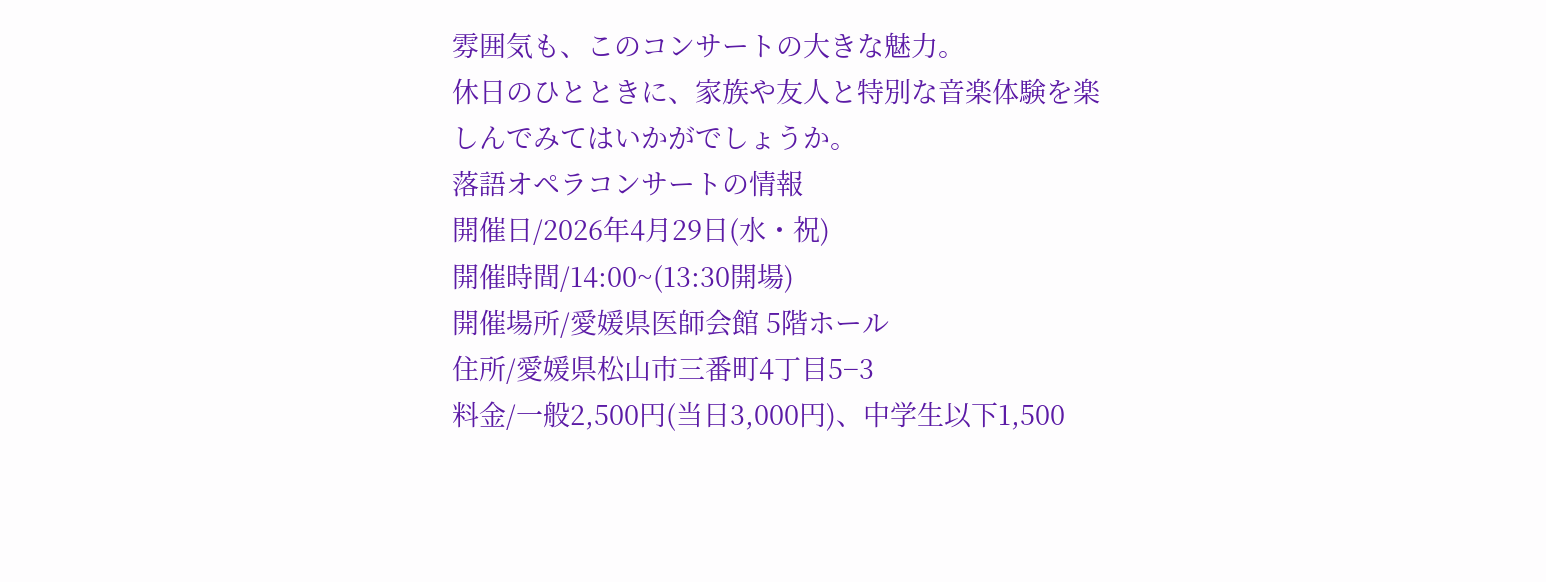雰囲気も、このコンサートの大きな魅力。
休日のひとときに、家族や友人と特別な音楽体験を楽しんでみてはいかがでしょうか。
落語オペラコンサートの情報
開催日/2026年4月29日(水・祝)
開催時間/14:00~(13:30開場)
開催場所/愛媛県医師会館 5階ホール
住所/愛媛県松山市三番町4丁目5−3
料金/一般2,500円(当日3,000円)、中学生以下1,500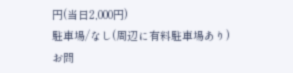円(当日2,000円)
駐車場/なし(周辺に有料駐車場あり)
お問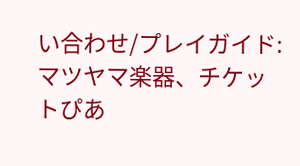い合わせ/プレイガイド:マツヤマ楽器、チケットぴあ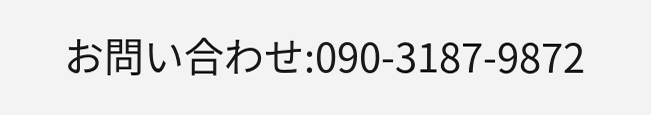お問い合わせ:090-3187-9872